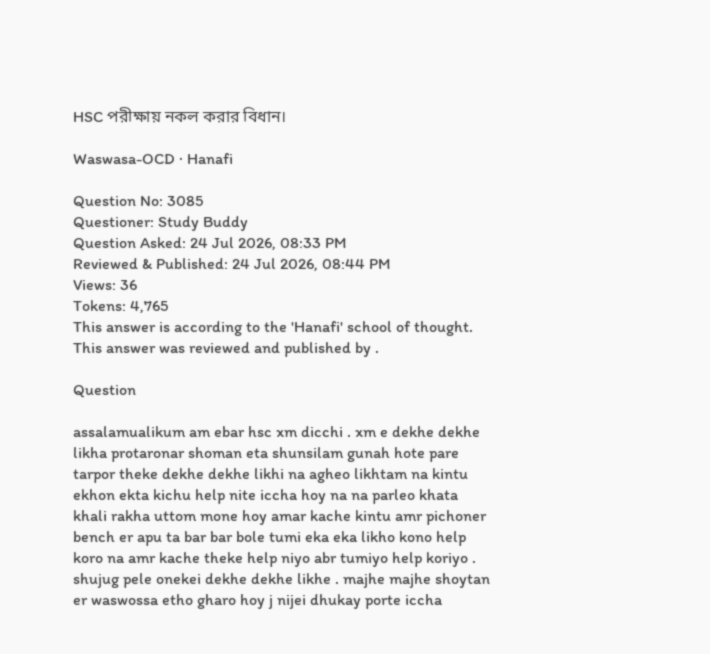HSC পরীক্ষায় নকল করার বিধান।

Waswasa-OCD · Hanafi

Question No: 3085
Questioner: Study Buddy
Question Asked: 24 Jul 2026, 08:33 PM
Reviewed & Published: 24 Jul 2026, 08:44 PM
Views: 36
Tokens: 4,765
This answer is according to the 'Hanafi' school of thought.
This answer was reviewed and published by .

Question

assalamualikum am ebar hsc xm dicchi . xm e dekhe dekhe likha protaronar shoman eta shunsilam gunah hote pare tarpor theke dekhe dekhe likhi na agheo likhtam na kintu ekhon ekta kichu help nite iccha hoy na na parleo khata khali rakha uttom mone hoy amar kache kintu amr pichoner bench er apu ta bar bar bole tumi eka eka likho kono help koro na amr kache theke help niyo abr tumiyo help koriyo . shujug pele onekei dekhe dekhe likhe . majhe majhe shoytan er waswossa etho gharo hoy j nijei dhukay porte iccha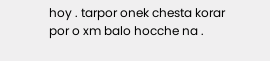hoy . tarpor onek chesta korar por o xm balo hocche na .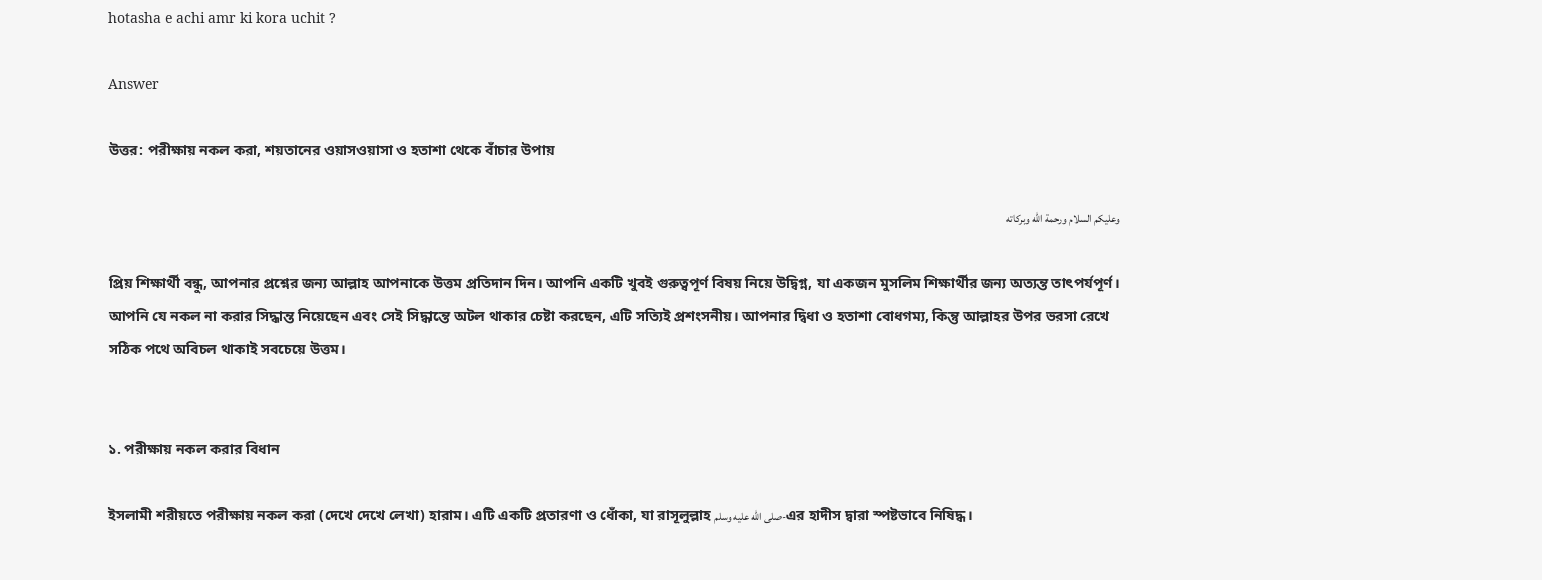hotasha e achi amr ki kora uchit ?

Answer

উত্তর: পরীক্ষায় নকল করা, শয়তানের ওয়াসওয়াসা ও হতাশা থেকে বাঁচার উপায়

وعليكم السلام ورحمة الله وبركاته

প্রিয় শিক্ষার্থী বন্ধু, আপনার প্রশ্নের জন্য আল্লাহ আপনাকে উত্তম প্রতিদান দিন। আপনি একটি খুবই গুরুত্বপূর্ণ বিষয় নিয়ে উদ্বিগ্ন, যা একজন মুসলিম শিক্ষার্থীর জন্য অত্যন্ত তাৎপর্যপূর্ণ। আপনি যে নকল না করার সিদ্ধান্ত নিয়েছেন এবং সেই সিদ্ধান্তে অটল থাকার চেষ্টা করছেন, এটি সত্যিই প্রশংসনীয়। আপনার দ্বিধা ও হতাশা বোধগম্য, কিন্তু আল্লাহর উপর ভরসা রেখে সঠিক পথে অবিচল থাকাই সবচেয়ে উত্তম।


১. পরীক্ষায় নকল করার বিধান

ইসলামী শরীয়তে পরীক্ষায় নকল করা (দেখে দেখে লেখা) হারাম। এটি একটি প্রতারণা ও ধোঁকা, যা রাসূলুল্লাহ صلى الله عليه وسلم-এর হাদীস দ্বারা স্পষ্টভাবে নিষিদ্ধ।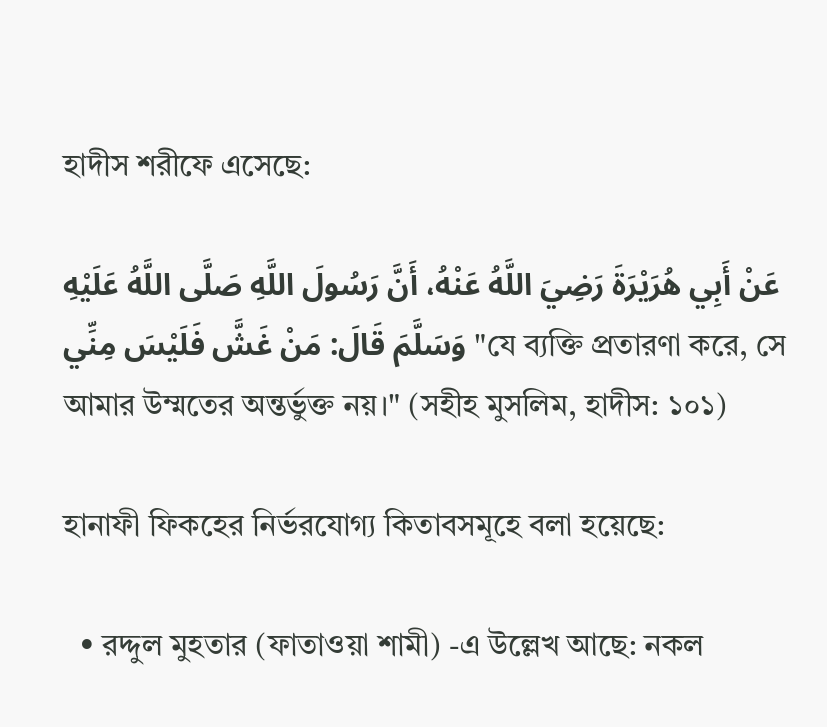হাদীস শরীফে এসেছে:

عَنْ أَبِي هُرَيْرَةَ رَضِيَ اللَّهُ عَنْهُ، أَنَّ رَسُولَ اللَّهِ صَلَّى اللَّهُ عَلَيْهِ وَسَلَّمَ قَالَ: مَنْ غَشَّ فَلَيْسَ مِنِّي "যে ব্যক্তি প্রতারণা করে, সে আমার উম্মতের অন্তর্ভুক্ত নয়।" (সহীহ মুসলিম, হাদীস: ১০১)

হানাফী ফিকহের নির্ভরযোগ্য কিতাবসমূহে বলা হয়েছে:

  • রদ্দুল মুহতার (ফাতাওয়া শামী) -এ উল্লেখ আছে: নকল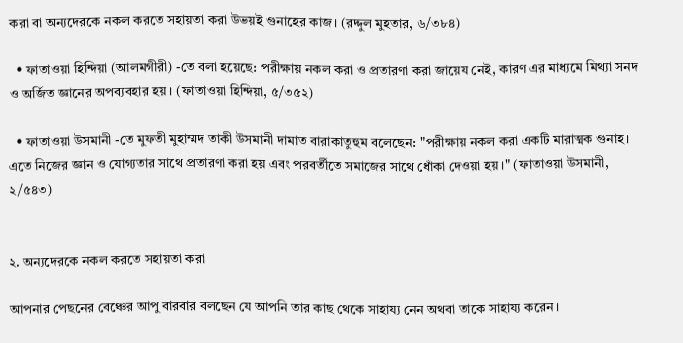করা বা অন্যদেরকে নকল করতে সহায়তা করা উভয়ই গুনাহের কাজ। (রদ্দুল মুহতার, ৬/৩৮৪)

  • ফাতাওয়া হিন্দিয়া (আলমগীরী) -তে বলা হয়েছে: পরীক্ষায় নকল করা ও প্রতারণা করা জায়েয নেই, কারণ এর মাধ্যমে মিথ্যা সনদ ও অর্জিত জ্ঞানের অপব্যবহার হয়। (ফাতাওয়া হিন্দিয়া, ৫/৩৫২)

  • ফাতাওয়া উসমানী -তে মুফতী মুহাম্মদ তাকী উসমানী দামাত বারাকাতুহুম বলেছেন: "পরীক্ষায় নকল করা একটি মারাত্মক গুনাহ। এতে নিজের জ্ঞান ও যোগ্যতার সাথে প্রতারণা করা হয় এবং পরবর্তীতে সমাজের সাথে ধোঁকা দেওয়া হয়।" (ফাতাওয়া উসমানী, ২/৫৪৩)


২. অন্যদেরকে নকল করতে সহায়তা করা

আপনার পেছনের বেঞ্চের আপু বারবার বলছেন যে আপনি তার কাছ থেকে সাহায্য নেন অথবা তাকে সাহায্য করেন।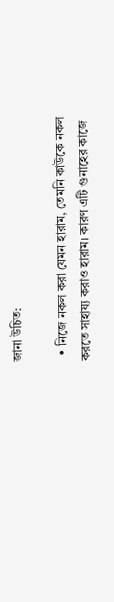জানা উচিত:

  • নিজে নকল করা যেমন হারাম, তেমনি কাউকে নকল করতে সাহায্য করাও হারাম। কারণ এটি গুনাহের কাজে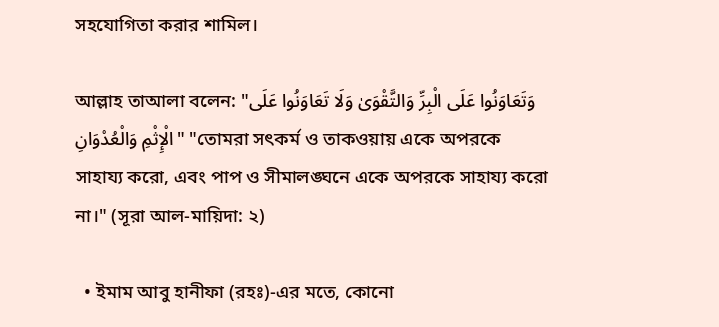সহযোগিতা করার শামিল।

আল্লাহ তাআলা বলেন: "وَتَعَاوَنُوا عَلَى الْبِرِّ وَالتَّقْوَىٰ وَلَا تَعَاوَنُوا عَلَى الْإِثْمِ وَالْعُدْوَانِ" "তোমরা সৎকর্ম ও তাকওয়ায় একে অপরকে সাহায্য করো, এবং পাপ ও সীমালঙ্ঘনে একে অপরকে সাহায্য করো না।" (সূরা আল-মায়িদা: ২)

  • ইমাম আবু হানীফা (রহঃ)-এর মতে, কোনো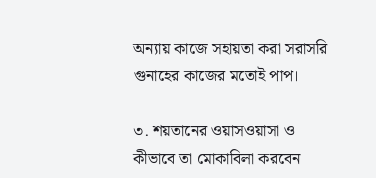অন্যায় কাজে সহায়তা করা সরাসরি গুনাহের কাজের মতোই পাপ।

৩. শয়তানের ওয়াসওয়াসা ও কীভাবে তা মোকাবিলা করবেন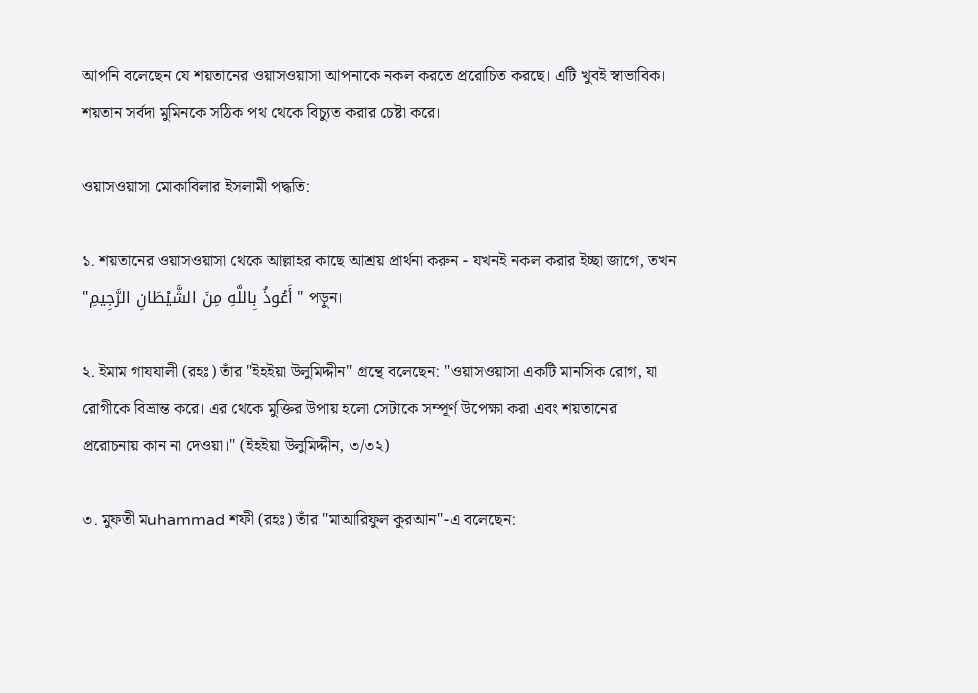আপনি বলেছেন যে শয়তানের ওয়াসওয়াসা আপনাকে নকল করতে প্ররোচিত করছে। এটি খুবই স্বাভাবিক। শয়তান সর্বদা মুমিনকে সঠিক পথ থেকে বিচ্যুত করার চেষ্টা করে।

ওয়াসওয়াসা মোকাবিলার ইসলামী পদ্ধতি:

১. শয়তানের ওয়াসওয়াসা থেকে আল্লাহর কাছে আশ্রয় প্রার্থনা করুন - যখনই নকল করার ইচ্ছা জাগে, তখন "أَعُوذُ بِاللَّهِ مِنَ الشَّيْطَانِ الرَّجِيمِ" পড়ুন।

২. ইমাম গাযযালী (রহঃ) তাঁর "ইহইয়া উলুমিদ্দীন" গ্রন্থে বলেছেন: "ওয়াসওয়াসা একটি মানসিক রোগ, যা রোগীকে বিভ্রান্ত করে। এর থেকে মুক্তির উপায় হলো সেটাকে সম্পূর্ণ উপেক্ষা করা এবং শয়তানের প্ররোচনায় কান না দেওয়া।" (ইহইয়া উলুমিদ্দীন, ৩/৩২)

৩. মুফতী মuhammad শফী (রহঃ) তাঁর "মাআরিফুল কুরআন"-এ বলেছেন: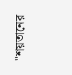"শয়তানের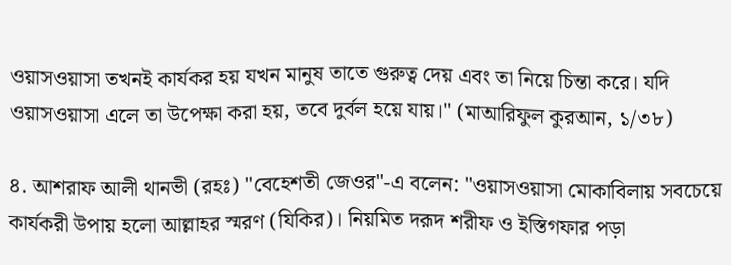ওয়াসওয়াসা তখনই কার্যকর হয় যখন মানুষ তাতে গুরুত্ব দেয় এবং তা নিয়ে চিন্তা করে। যদি ওয়াসওয়াসা এলে তা উপেক্ষা করা হয়, তবে দুর্বল হয়ে যায়।" (মাআরিফুল কুরআন, ১/৩৮)

৪. আশরাফ আলী থানভী (রহঃ) "বেহেশতী জেওর"-এ বলেন: "ওয়াসওয়াসা মোকাবিলায় সবচেয়ে কার্যকরী উপায় হলো আল্লাহর স্মরণ (যিকির)। নিয়মিত দরূদ শরীফ ও ইস্তিগফার পড়া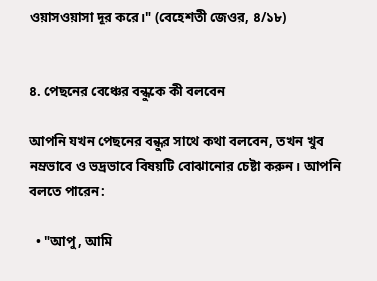ওয়াসওয়াসা দূর করে।" (বেহেশতী জেওর, ৪/১৮)


৪. পেছনের বেঞ্চের বন্ধুকে কী বলবেন

আপনি যখন পেছনের বন্ধুর সাথে কথা বলবেন, তখন খুব নম্রভাবে ও ভদ্রভাবে বিষয়টি বোঝানোর চেষ্টা করুন। আপনি বলতে পারেন:

  • "আপু, আমি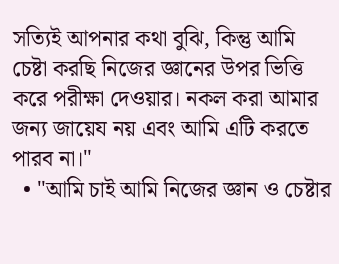সত্যিই আপনার কথা বুঝি, কিন্তু আমি চেষ্টা করছি নিজের জ্ঞানের উপর ভিত্তি করে পরীক্ষা দেওয়ার। নকল করা আমার জন্য জায়েয নয় এবং আমি এটি করতে পারব না।"
  • "আমি চাই আমি নিজের জ্ঞান ও চেষ্টার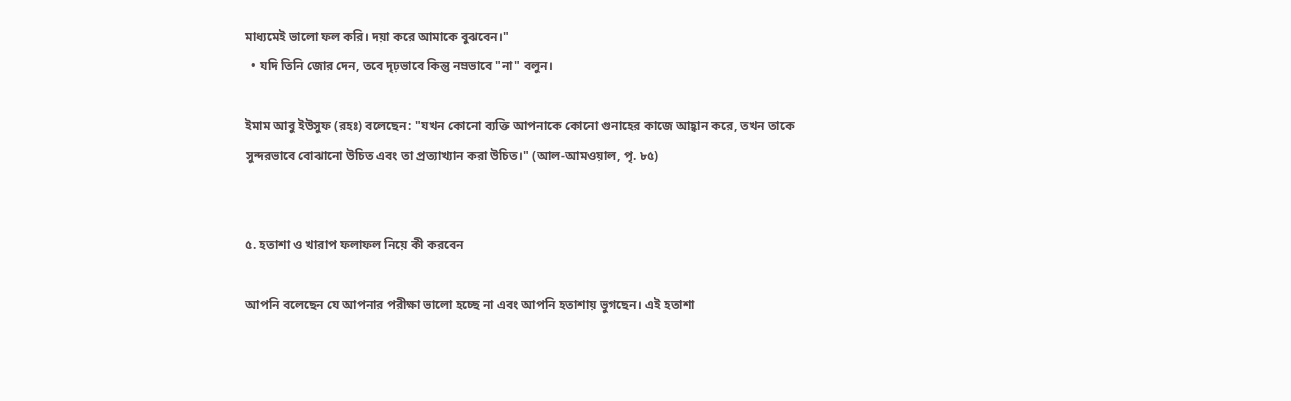মাধ্যমেই ভালো ফল করি। দয়া করে আমাকে বুঝবেন।"
  • যদি তিনি জোর দেন, তবে দৃঢ়ভাবে কিন্তু নম্রভাবে "না" বলুন।

ইমাম আবু ইউসুফ (রহঃ) বলেছেন: "যখন কোনো ব্যক্তি আপনাকে কোনো গুনাহের কাজে আহ্বান করে, তখন তাকে সুন্দরভাবে বোঝানো উচিত এবং তা প্রত্যাখ্যান করা উচিত।" (আল-আমওয়াল, পৃ. ৮৫)


৫. হতাশা ও খারাপ ফলাফল নিয়ে কী করবেন

আপনি বলেছেন যে আপনার পরীক্ষা ভালো হচ্ছে না এবং আপনি হতাশায় ভুগছেন। এই হতাশা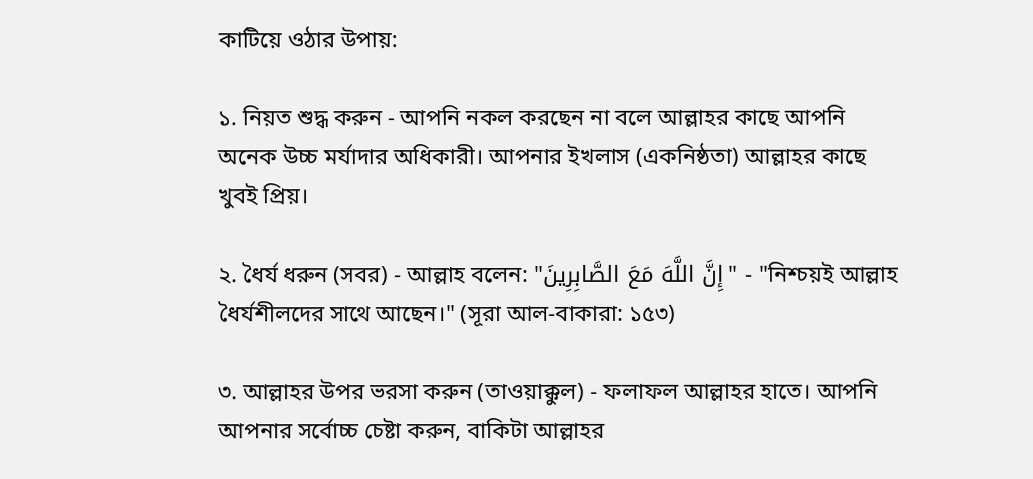কাটিয়ে ওঠার উপায়:

১. নিয়ত শুদ্ধ করুন - আপনি নকল করছেন না বলে আল্লাহর কাছে আপনি অনেক উচ্চ মর্যাদার অধিকারী। আপনার ইখলাস (একনিষ্ঠতা) আল্লাহর কাছে খুবই প্রিয়।

২. ধৈর্য ধরুন (সবর) - আল্লাহ বলেন: "إِنَّ اللَّهَ مَعَ الصَّابِرِينَ" - "নিশ্চয়ই আল্লাহ ধৈর্যশীলদের সাথে আছেন।" (সূরা আল-বাকারা: ১৫৩)

৩. আল্লাহর উপর ভরসা করুন (তাওয়াক্কুল) - ফলাফল আল্লাহর হাতে। আপনি আপনার সর্বোচ্চ চেষ্টা করুন, বাকিটা আল্লাহর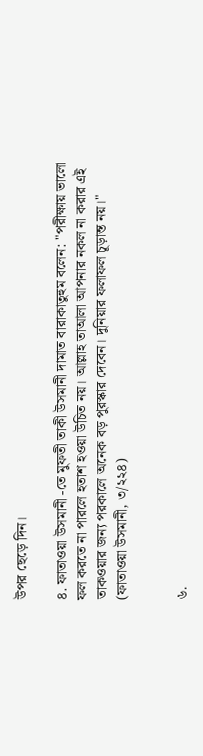উপর ছেড়ে দিন।

৪. ফাতাওয়া উসমানী -তে মুফতী তাকী উসমানী দামাত বারাকাতুহুম বলেন: "পরীক্ষায় ভালো ফল করতে না পারলে হতাশ হওয়া উচিত নয়। আল্লাহ তাআলা আপনার নকল না করার এই তাকওয়ার জন্য পরকালে অনেক বড় পুরস্কার দেবেন। দুনিয়ার ফলাফল চূড়ান্ত নয়।" (ফাতাওয়া উসমানী, ৩/২২৪)


৬.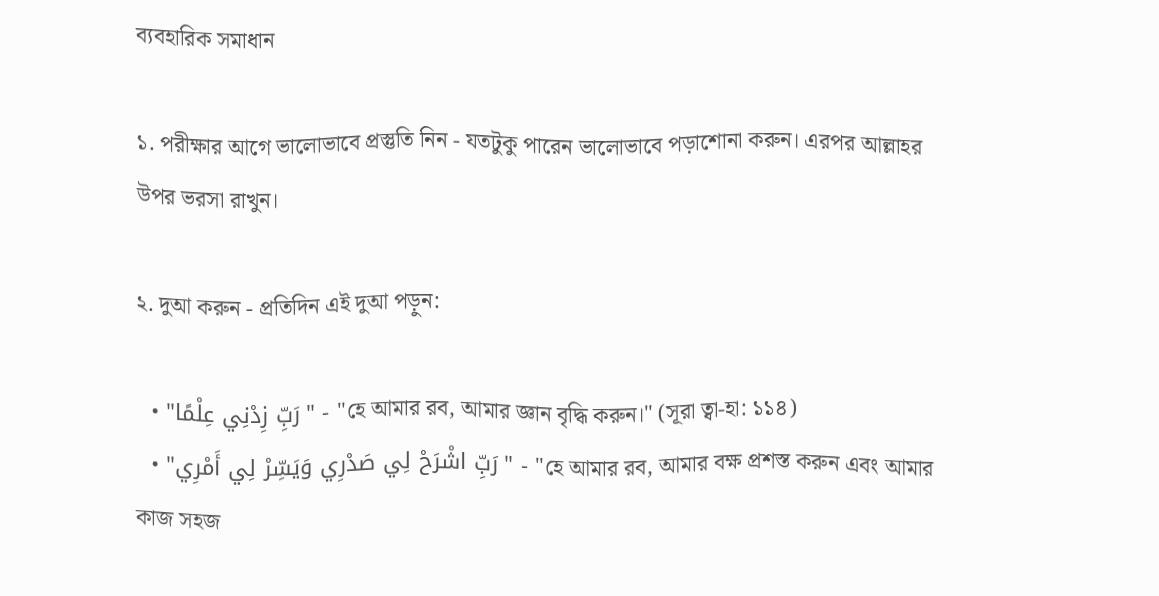ব্যবহারিক সমাধান

১. পরীক্ষার আগে ভালোভাবে প্রস্তুতি নিন - যতটুকু পারেন ভালোভাবে পড়াশোনা করুন। এরপর আল্লাহর উপর ভরসা রাখুন।

২. দুআ করুন - প্রতিদিন এই দুআ পড়ুন:

  • "رَبِّ زِدْنِي عِلْمًا" - "হে আমার রব, আমার জ্ঞান বৃদ্ধি করুন।" (সূরা ত্বা-হা: ১১৪)
  • "رَبِّ اشْرَحْ لِي صَدْرِي وَيَسِّرْ لِي أَمْرِي" - "হে আমার রব, আমার বক্ষ প্রশস্ত করুন এবং আমার কাজ সহজ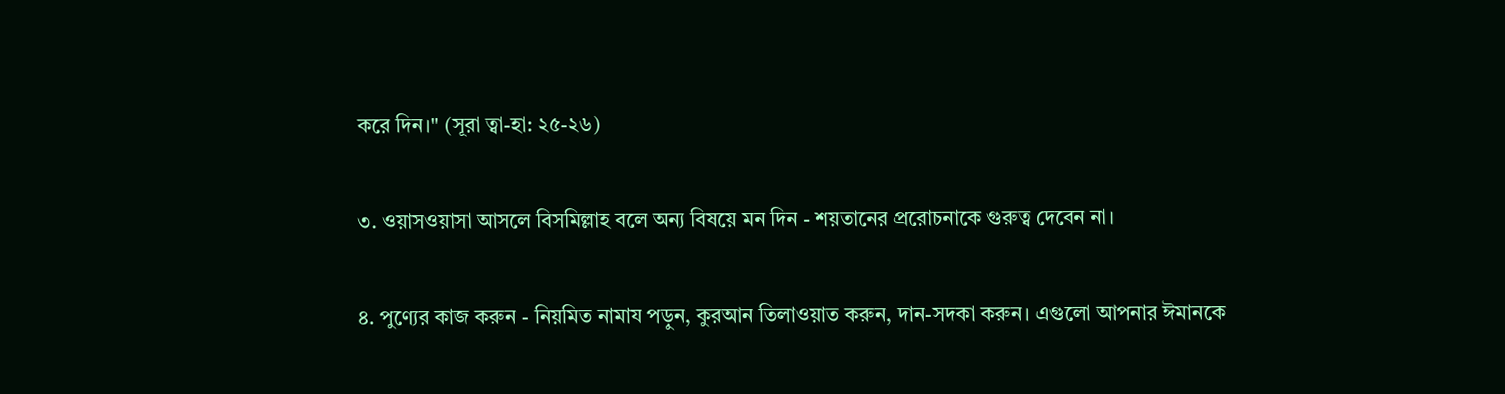করে দিন।" (সূরা ত্বা-হা: ২৫-২৬)

৩. ওয়াসওয়াসা আসলে বিসমিল্লাহ বলে অন্য বিষয়ে মন দিন - শয়তানের প্ররোচনাকে গুরুত্ব দেবেন না।

৪. পুণ্যের কাজ করুন - নিয়মিত নামায পড়ুন, কুরআন তিলাওয়াত করুন, দান-সদকা করুন। এগুলো আপনার ঈমানকে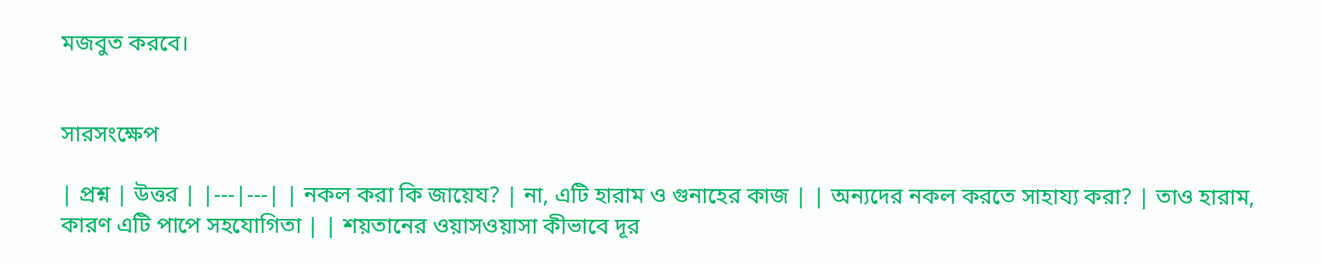মজবুত করবে।


সারসংক্ষেপ

| প্রশ্ন | উত্তর | |---|---| | নকল করা কি জায়েয? | না, এটি হারাম ও গুনাহের কাজ | | অন্যদের নকল করতে সাহায্য করা? | তাও হারাম, কারণ এটি পাপে সহযোগিতা | | শয়তানের ওয়াসওয়াসা কীভাবে দূর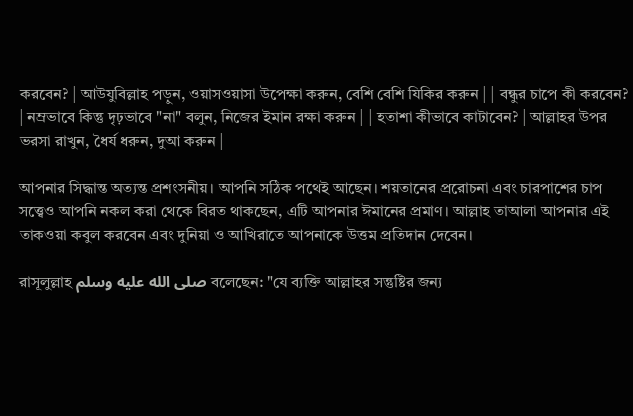করবেন? | আউযুবিল্লাহ পড়ুন, ওয়াসওয়াসা উপেক্ষা করুন, বেশি বেশি যিকির করুন | | বন্ধুর চাপে কী করবেন? | নম্রভাবে কিন্তু দৃঢ়ভাবে "না" বলুন, নিজের ইমান রক্ষা করুন | | হতাশা কীভাবে কাটাবেন? | আল্লাহর উপর ভরসা রাখুন, ধৈর্য ধরুন, দুআ করুন |

আপনার সিদ্ধান্ত অত্যন্ত প্রশংসনীয়। আপনি সঠিক পথেই আছেন। শয়তানের প্ররোচনা এবং চারপাশের চাপ সত্ত্বেও আপনি নকল করা থেকে বিরত থাকছেন, এটি আপনার ঈমানের প্রমাণ। আল্লাহ তাআলা আপনার এই তাকওয়া কবুল করবেন এবং দুনিয়া ও আখিরাতে আপনাকে উত্তম প্রতিদান দেবেন।

রাসূলুল্লাহ صلى الله عليه وسلم বলেছেন: "যে ব্যক্তি আল্লাহর সন্তুষ্টির জন্য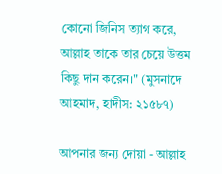কোনো জিনিস ত্যাগ করে, আল্লাহ তাকে তার চেয়ে উত্তম কিছু দান করেন।" (মুসনাদে আহমাদ, হাদীস: ২১৫৮৭)

আপনার জন্য দোয়া - আল্লাহ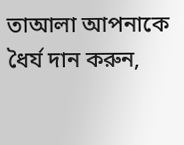তাআলা আপনাকে ধৈর্য দান করুন,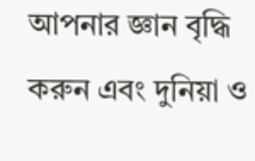আপনার জ্ঞান বৃদ্ধি করুন এবং দুনিয়া ও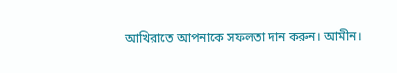আখিরাতে আপনাকে সফলতা দান করুন। আমীন।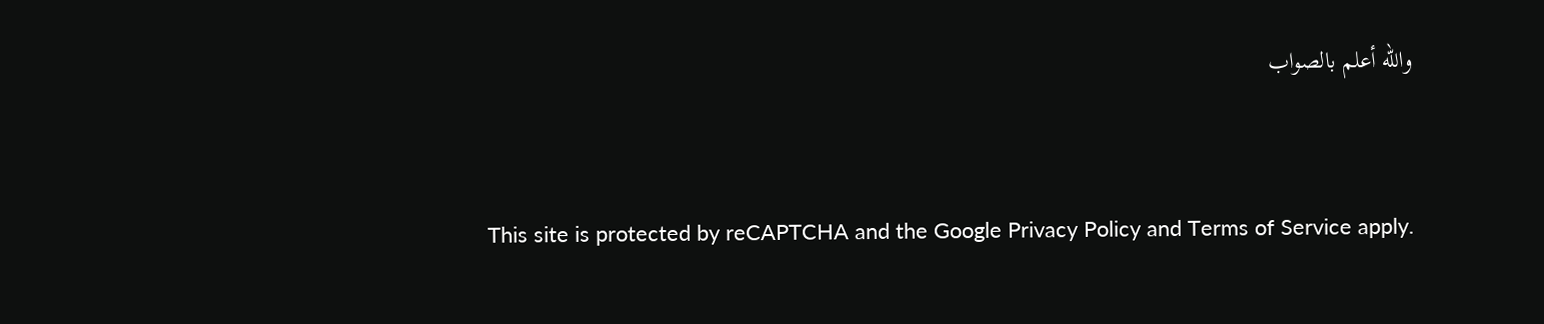والله أعلم بالصواب


This site is protected by reCAPTCHA and the Google Privacy Policy and Terms of Service apply.